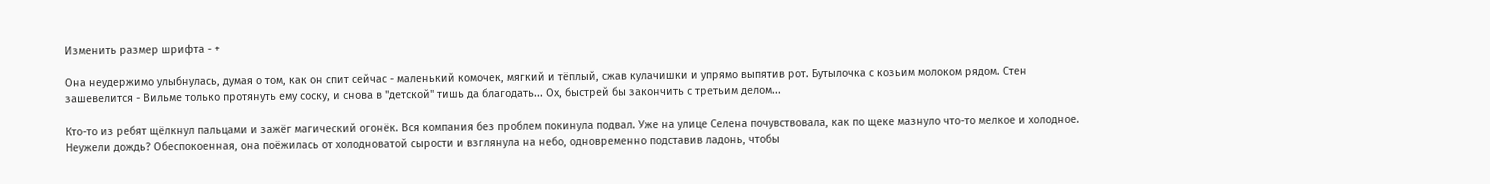Изменить размер шрифта - +

Она неудержимо улыбнулась, думая о том, как он спит сейчас - маленький комочек, мягкий и тёплый, сжав кулачишки и упрямо выпятив рот. Бутылочка с козьим молоком рядом. Стен зашевелится - Вильме только протянуть ему соску, и снова в "детской" тишь да благодать... Ох, быстрей бы закончить с третьим делом...

Кто-то из ребят щёлкнул пальцами и зажёг магический огонёк. Вся компания без проблем покинула подвал. Уже на улице Селена почувствовала, как по щеке мазнуло что-то мелкое и холодное. Неужели дождь? Обеспокоенная, она поёжилась от холодноватой сырости и взглянула на небо, одновременно подставив ладонь, чтобы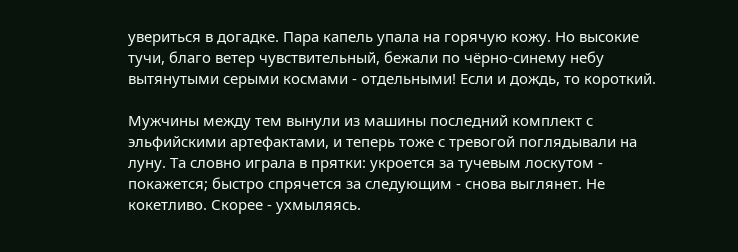увериться в догадке. Пара капель упала на горячую кожу. Но высокие тучи, благо ветер чувствительный, бежали по чёрно-синему небу вытянутыми серыми космами - отдельными! Если и дождь, то короткий.

Мужчины между тем вынули из машины последний комплект с эльфийскими артефактами, и теперь тоже с тревогой поглядывали на луну. Та словно играла в прятки: укроется за тучевым лоскутом - покажется; быстро спрячется за следующим - снова выглянет. Не кокетливо. Скорее - ухмыляясь.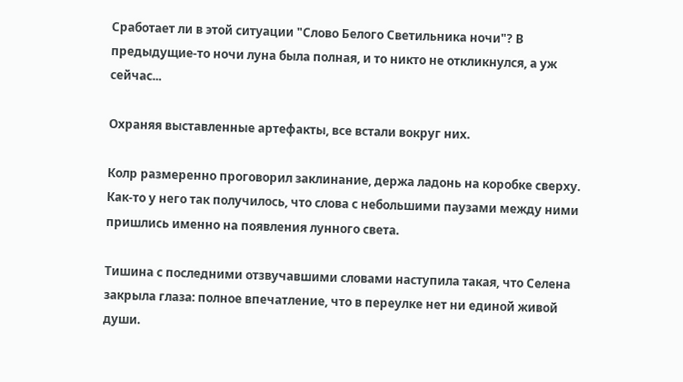Сработает ли в этой ситуации "Слово Белого Светильника ночи"? В предыдущие-то ночи луна была полная, и то никто не откликнулся, а уж сейчас...

Охраняя выставленные артефакты, все встали вокруг них.

Колр размеренно проговорил заклинание, держа ладонь на коробке сверху. Как-то у него так получилось, что слова с небольшими паузами между ними пришлись именно на появления лунного света.

Тишина с последними отзвучавшими словами наступила такая, что Селена закрыла глаза: полное впечатление, что в переулке нет ни единой живой души.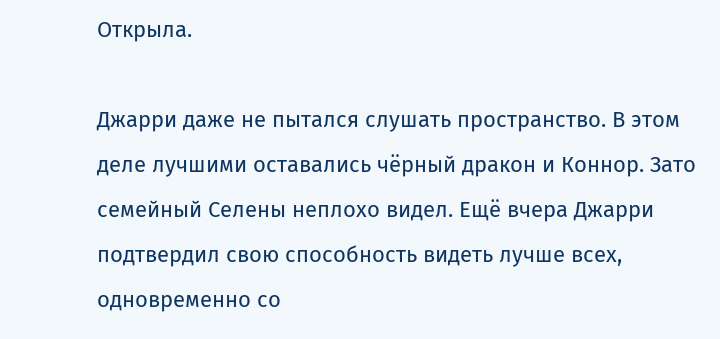Открыла.

Джарри даже не пытался слушать пространство. В этом деле лучшими оставались чёрный дракон и Коннор. Зато семейный Селены неплохо видел. Ещё вчера Джарри подтвердил свою способность видеть лучше всех, одновременно со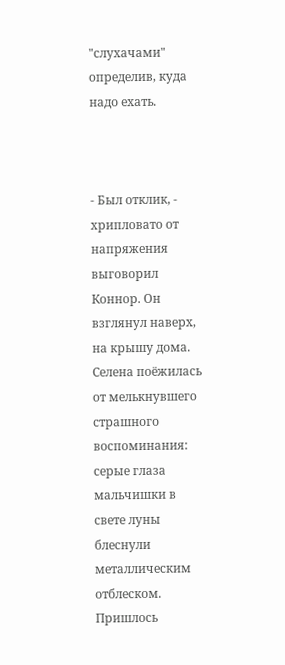"слухачами" определив, куда надо ехать.



- Был отклик, - хрипловато от напряжения выговорил Коннор. Он взглянул наверх, на крышу дома. Селена поёжилась от мелькнувшего страшного воспоминания: серые глаза мальчишки в свете луны блеснули металлическим отблеском. Пришлось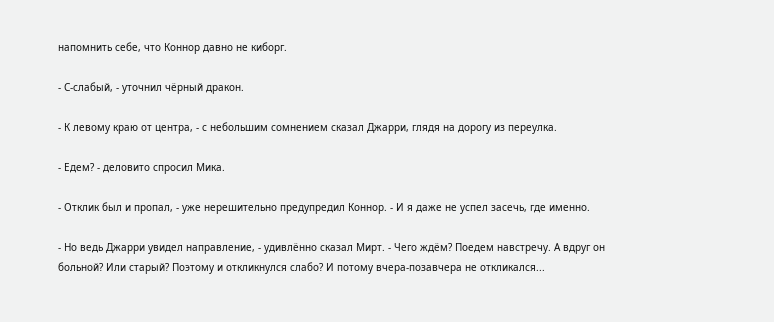напомнить себе, что Коннор давно не киборг.

- С-слабый, - уточнил чёрный дракон.

- К левому краю от центра, - с небольшим сомнением сказал Джарри, глядя на дорогу из переулка.

- Едем? - деловито спросил Мика.

- Отклик был и пропал, - уже нерешительно предупредил Коннор. - И я даже не успел засечь, где именно.

- Но ведь Джарри увидел направление, - удивлённо сказал Мирт. - Чего ждём? Поедем навстречу. А вдруг он больной? Или старый? Поэтому и откликнулся слабо? И потому вчера-позавчера не откликался...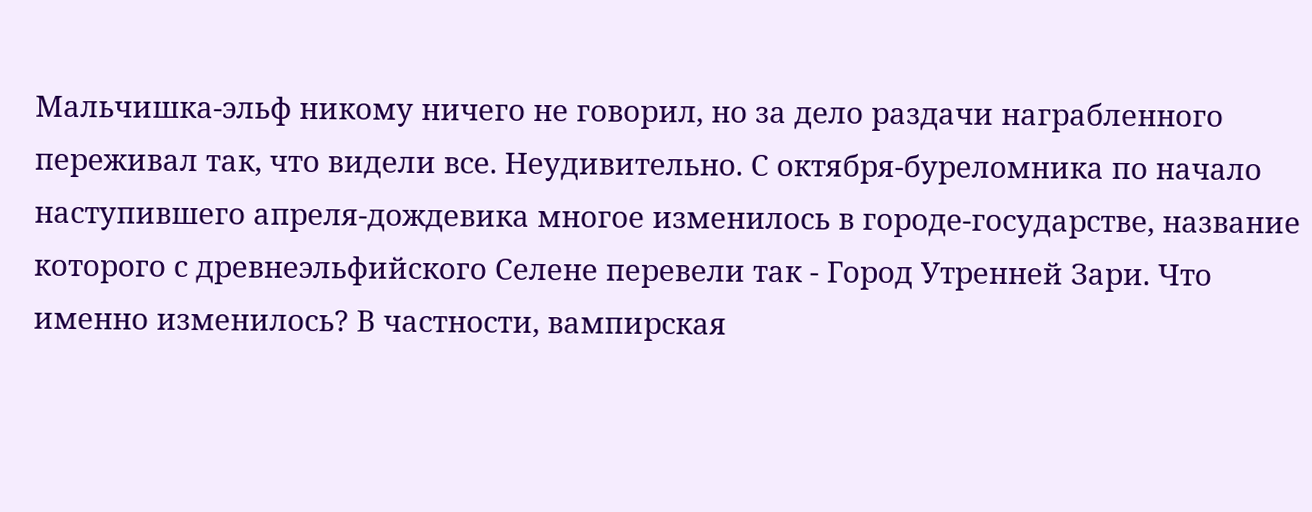Мальчишка-эльф никому ничего не говорил, но за дело раздачи награбленного переживал так, что видели все. Неудивительно. С октября-буреломника по начало наступившего апреля-дождевика многое изменилось в городе-государстве, название которого с древнеэльфийского Селене перевели так - Город Утренней Зари. Что именно изменилось? В частности, вампирская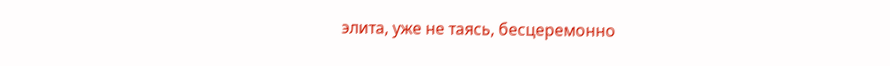элита, уже не таясь, бесцеремонно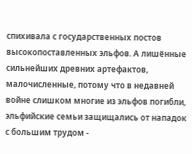спихивала с государственных постов высокопоставленных эльфов. А лишённые сильнейших древних артефактов, малочисленные, потому что в недавней войне слишком многие из эльфов погибли, эльфийские семьи защищались от нападок с большим трудом -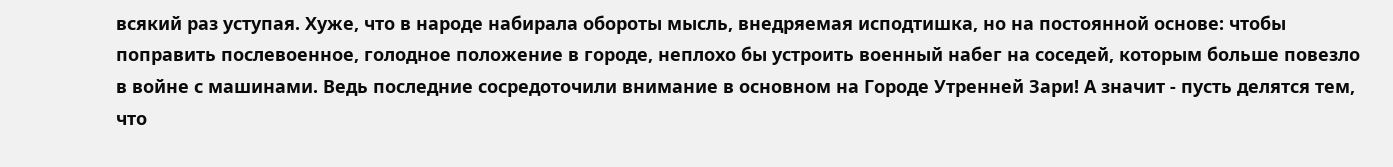всякий раз уступая. Хуже, что в народе набирала обороты мысль, внедряемая исподтишка, но на постоянной основе: чтобы поправить послевоенное, голодное положение в городе, неплохо бы устроить военный набег на соседей, которым больше повезло в войне с машинами. Ведь последние сосредоточили внимание в основном на Городе Утренней Зари! А значит - пусть делятся тем, что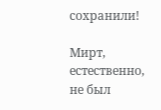сохранили!

Мирт, естественно, не был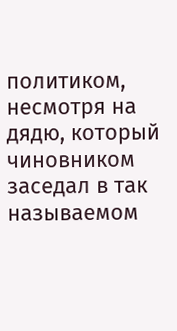политиком, несмотря на дядю, который чиновником заседал в так называемом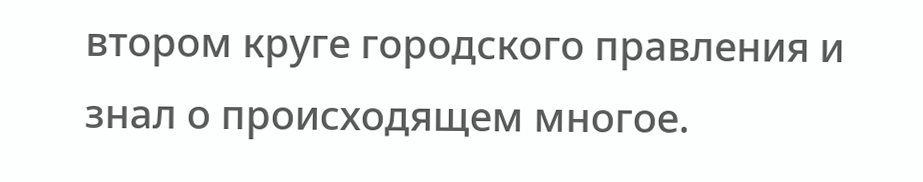втором круге городского правления и знал о происходящем многое.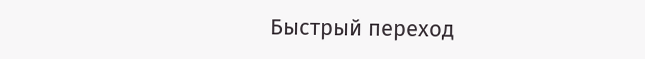Быстрый переход